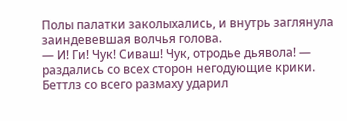Полы палатки заколыхались, и внутрь заглянула заиндевевшая волчья голова.
— И! Ги! Чук! Сиваш! Чук, отродье дьявола! — раздались со всех сторон негодующие крики.
Беттлз со всего размаху ударил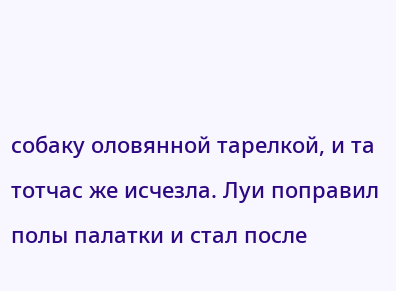собаку оловянной тарелкой, и та тотчас же исчезла. Луи поправил полы палатки и стал после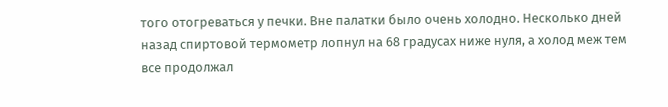того отогреваться у печки. Вне палатки было очень холодно. Несколько дней назад спиртовой термометр лопнул на 68 градусах ниже нуля, а холод меж тем все продолжал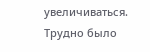увеличиваться. Трудно было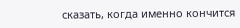сказать, когда именно кончится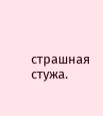страшная стужа.